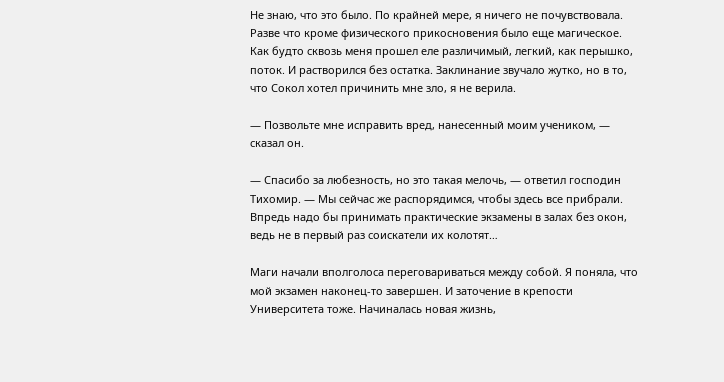Не знаю, что это было. По крайней мере, я ничего не почувствовала. Разве что кроме физического прикосновения было еще магическое. Как будто сквозь меня прошел еле различимый, легкий, как перышко, поток. И растворился без остатка. Заклинание звучало жутко, но в то, что Сокол хотел причинить мне зло, я не верила.

— Позвольте мне исправить вред, нанесенный моим учеником, — сказал он.

— Спасибо за любезность, но это такая мелочь, — ответил господин Тихомир. — Мы сейчас же распорядимся, чтобы здесь все прибрали. Впредь надо бы принимать практические экзамены в залах без окон, ведь не в первый раз соискатели их колотят…

Маги начали вполголоса переговариваться между собой. Я поняла, что мой экзамен наконец-то завершен. И заточение в крепости Университета тоже. Начиналась новая жизнь,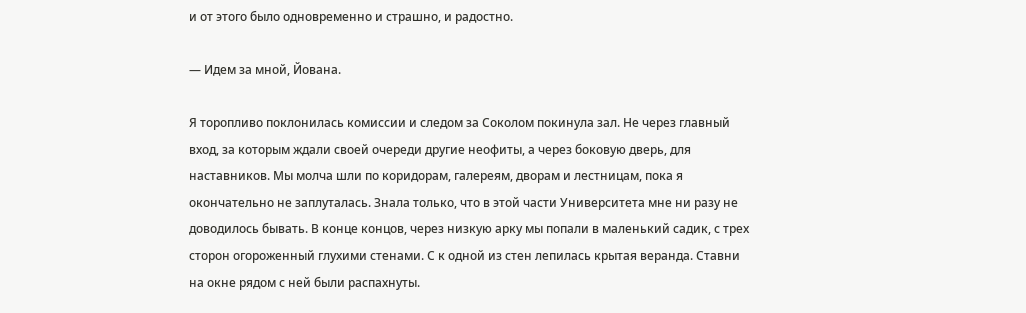и от этого было одновременно и страшно, и радостно.

— Идем за мной, Йована.

Я торопливо поклонилась комиссии и следом за Соколом покинула зал. Не через главный вход, за которым ждали своей очереди другие неофиты, а через боковую дверь, для наставников. Мы молча шли по коридорам, галереям, дворам и лестницам, пока я окончательно не заплуталась. Знала только, что в этой части Университета мне ни разу не доводилось бывать. В конце концов, через низкую арку мы попали в маленький садик, с трех сторон огороженный глухими стенами. С к одной из стен лепилась крытая веранда. Ставни на окне рядом с ней были распахнуты.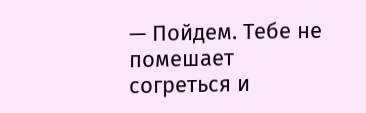— Пойдем. Тебе не помешает согреться и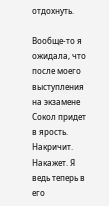отдохнуть.

Вообще-то я ожидала, что после моего выступления на экзамене Сокол придет в ярость. Накричит. Накажет. Я ведь теперь в его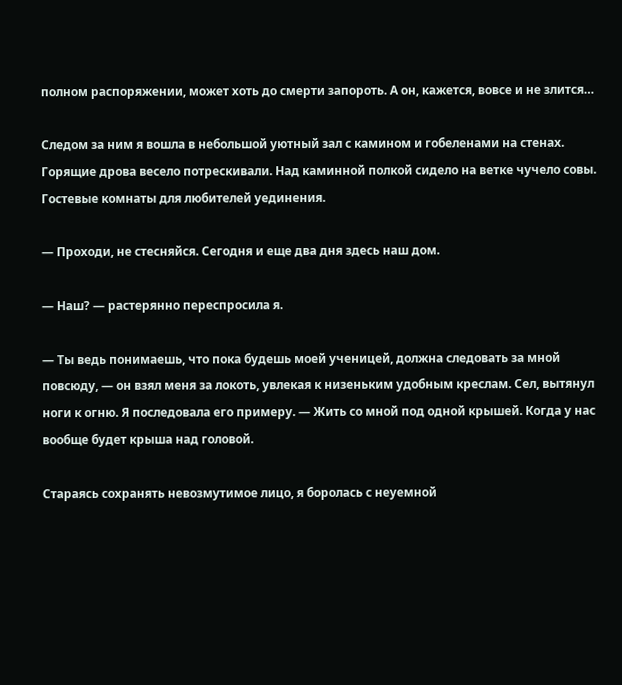полном распоряжении, может хоть до смерти запороть. А он, кажется, вовсе и не злится…

Следом за ним я вошла в небольшой уютный зал с камином и гобеленами на стенах. Горящие дрова весело потрескивали. Над каминной полкой сидело на ветке чучело совы. Гостевые комнаты для любителей уединения.

— Проходи, не стесняйся. Сегодня и еще два дня здесь наш дом.

— Наш? — растерянно переспросила я.

— Ты ведь понимаешь, что пока будешь моей ученицей, должна следовать за мной повсюду, — он взял меня за локоть, увлекая к низеньким удобным креслам. Сел, вытянул ноги к огню. Я последовала его примеру. — Жить со мной под одной крышей. Когда у нас вообще будет крыша над головой.

Стараясь сохранять невозмутимое лицо, я боролась с неуемной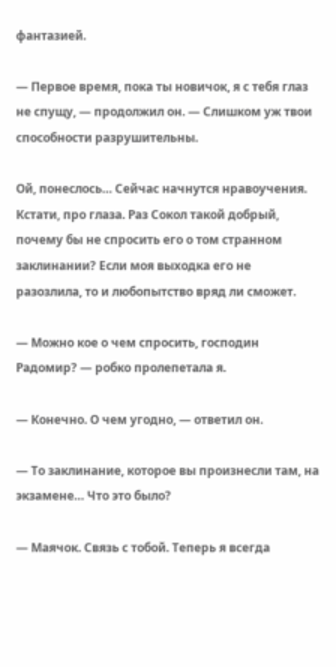фантазией.

— Первое время, пока ты новичок, я с тебя глаз не спущу, — продолжил он. — Слишком уж твои способности разрушительны.

Ой, понеслось… Сейчас начнутся нравоучения. Кстати, про глаза. Раз Сокол такой добрый, почему бы не спросить его о том странном заклинании? Если моя выходка его не разозлила, то и любопытство вряд ли сможет.

— Можно кое о чем спросить, господин Радомир? — робко пролепетала я.

— Конечно. О чем угодно, — ответил он.

— То заклинание, которое вы произнесли там, на экзамене… Что это было?

— Маячок. Связь с тобой. Теперь я всегда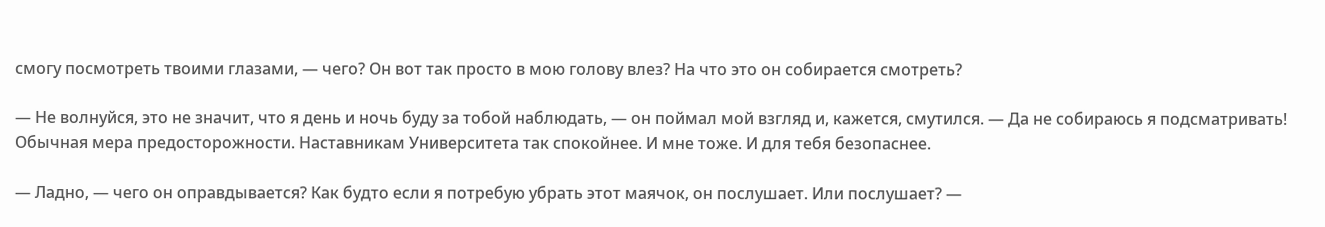смогу посмотреть твоими глазами, — чего? Он вот так просто в мою голову влез? На что это он собирается смотреть?

— Не волнуйся, это не значит, что я день и ночь буду за тобой наблюдать, — он поймал мой взгляд и, кажется, смутился. — Да не собираюсь я подсматривать! Обычная мера предосторожности. Наставникам Университета так спокойнее. И мне тоже. И для тебя безопаснее.

— Ладно, — чего он оправдывается? Как будто если я потребую убрать этот маячок, он послушает. Или послушает? —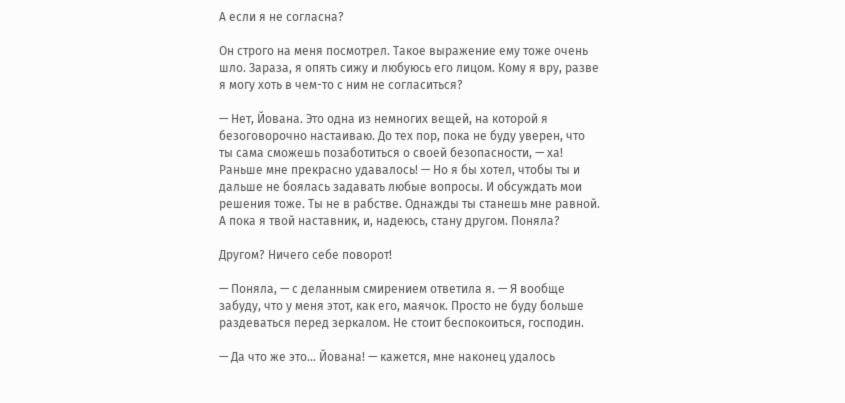А если я не согласна?

Он строго на меня посмотрел. Такое выражение ему тоже очень шло. Зараза, я опять сижу и любуюсь его лицом. Кому я вру, разве я могу хоть в чем-то с ним не согласиться?

— Нет, Йована. Это одна из немногих вещей, на которой я безоговорочно настаиваю. До тех пор, пока не буду уверен, что ты сама сможешь позаботиться о своей безопасности, — ха! Раньше мне прекрасно удавалось! — Но я бы хотел, чтобы ты и дальше не боялась задавать любые вопросы. И обсуждать мои решения тоже. Ты не в рабстве. Однажды ты станешь мне равной. А пока я твой наставник, и, надеюсь, стану другом. Поняла?

Другом? Ничего себе поворот!

— Поняла, — с деланным смирением ответила я. — Я вообще забуду, что у меня этот, как его, маячок. Просто не буду больше раздеваться перед зеркалом. Не стоит беспокоиться, господин.

— Да что же это… Йована! — кажется, мне наконец удалось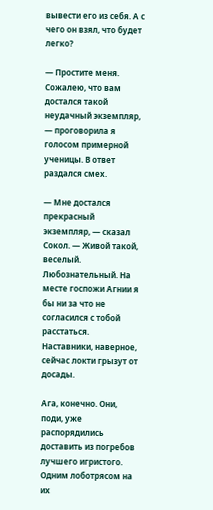вывести его из себя. А с чего он взял, что будет легко?

— Простите меня. Сожалею, что вам достался такой неудачный экземпляр, — проговорила я голосом примерной ученицы. В ответ раздался смех.

— Мне достался прекрасный экземпляр, — сказал Сокол. — Живой такой, веселый. Любознательный. На месте госпожи Агнии я бы ни за что не согласился с тобой расстаться. Наставники, наверное, сейчас локти грызут от досады.

Ага, конечно. Они, поди, уже распорядились доставить из погребов лучшего игристого. Одним лоботрясом на их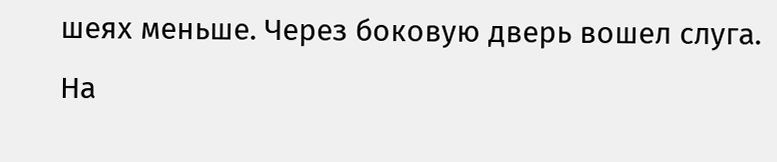шеях меньше. Через боковую дверь вошел слуга. На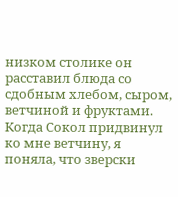низком столике он расставил блюда со сдобным хлебом, сыром, ветчиной и фруктами. Когда Сокол придвинул ко мне ветчину, я поняла, что зверски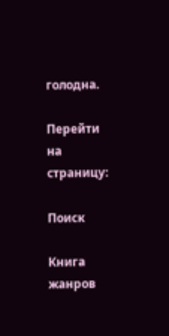голодна.

Перейти на страницу:

Поиск

Книга жанров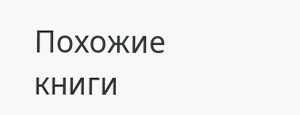Похожие книги